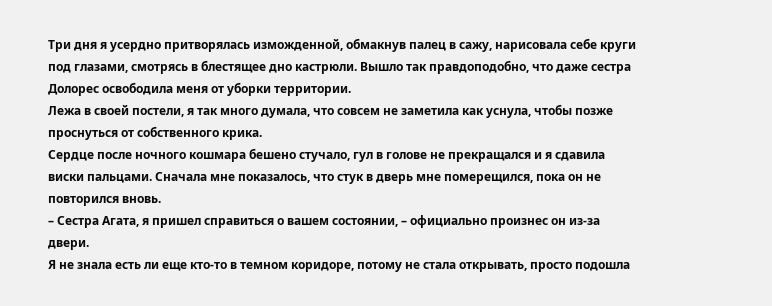Три дня я усердно притворялась изможденной, обмакнув палец в сажу, нарисовала себе круги под глазами, смотрясь в блестящее дно кастрюли. Вышло так правдоподобно, что даже сестра Долорес освободила меня от уборки территории.
Лежа в своей постели, я так много думала, что совсем не заметила как уснула, чтобы позже проснуться от собственного крика.
Сердце после ночного кошмара бешено стучало, гул в голове не прекращался и я сдавила виски пальцами. Сначала мне показалось, что стук в дверь мне померещился, пока он не повторился вновь.
– Сестра Агата, я пришел справиться о вашем состоянии, – официально произнес он из-за двери.
Я не знала есть ли еще кто-то в темном коридоре, потому не стала открывать, просто подошла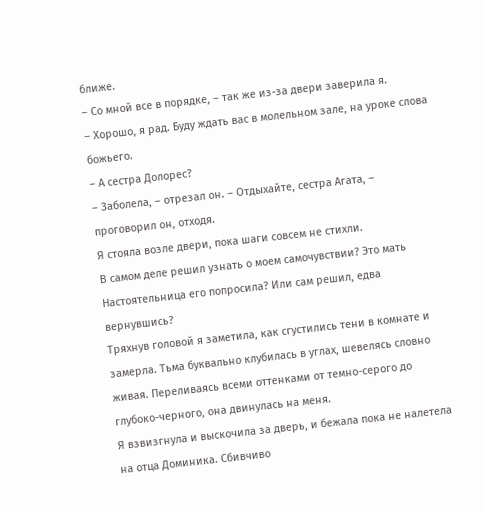ближе.
– Со мной все в порядке, – так же из-за двери заверила я.
– Хорошо, я рад. Буду ждать вас в молельном зале, на уроке слова божьего.
– А сестра Долорес?
– Заболела, – отрезал он. – Отдыхайте, сестра Агата, – проговорил он, отходя.
Я стояла возле двери, пока шаги совсем не стихли.
В самом деле решил узнать о моем самочувствии? Это мать Настоятельница его попросила? Или сам решил, едва вернувшись?
Тряхнув головой я заметила, как сгустились тени в комнате и замерла. Тьма буквально клубилась в углах, шевелясь словно живая. Переливаясь всеми оттенками от темно-серого до глубоко-черного, она двинулась на меня.
Я взвизгнула и выскочила за дверь, и бежала пока не налетела на отца Доминика. Сбивчиво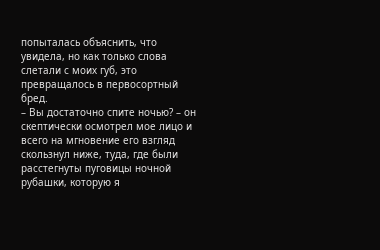попыталась объяснить, что увидела, но как только слова слетали с моих губ, это превращалось в первосортный бред.
– Вы достаточно спите ночью? – он скептически осмотрел мое лицо и всего на мгновение его взгляд скользнул ниже, туда, где были расстегнуты пуговицы ночной рубашки, которую я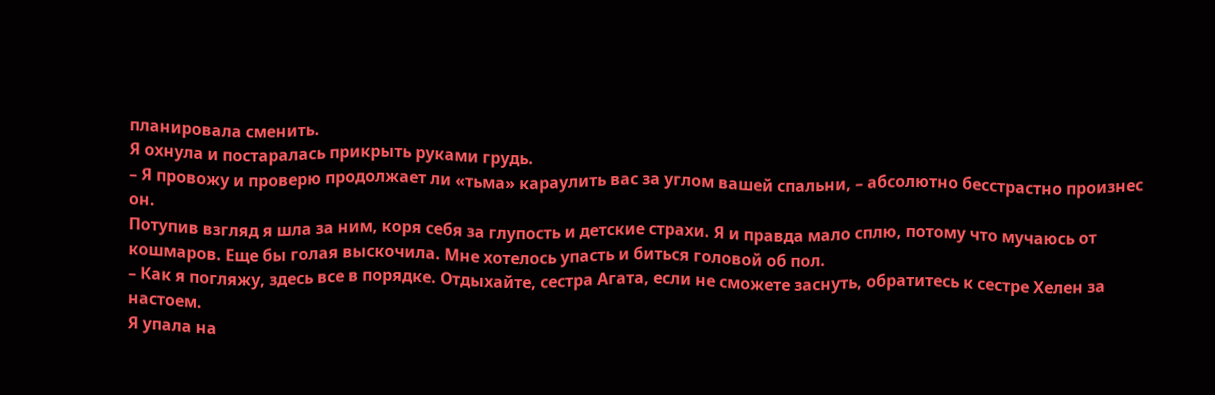планировала сменить.
Я охнула и постаралась прикрыть руками грудь.
– Я провожу и проверю продолжает ли «тьма» караулить вас за углом вашей спальни, – абсолютно бесстрастно произнес он.
Потупив взгляд я шла за ним, коря себя за глупость и детские страхи. Я и правда мало сплю, потому что мучаюсь от кошмаров. Еще бы голая выскочила. Мне хотелось упасть и биться головой об пол.
– Как я погляжу, здесь все в порядке. Отдыхайте, сестра Агата, если не сможете заснуть, обратитесь к сестре Хелен за настоем.
Я упала на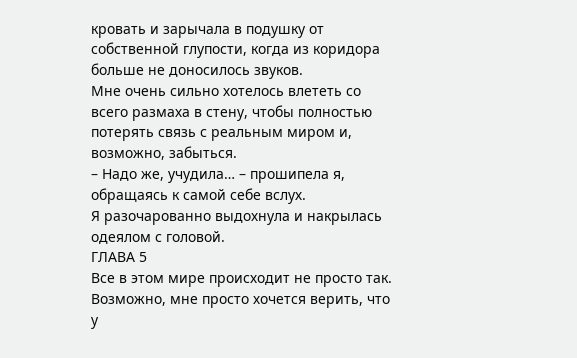кровать и зарычала в подушку от собственной глупости, когда из коридора больше не доносилось звуков.
Мне очень сильно хотелось влететь со всего размаха в стену, чтобы полностью потерять связь с реальным миром и, возможно, забыться.
– Надо же, учудила… – прошипела я, обращаясь к самой себе вслух.
Я разочарованно выдохнула и накрылась одеялом с головой.
ГЛАВА 5
Все в этом мире происходит не просто так. Возможно, мне просто хочется верить, что у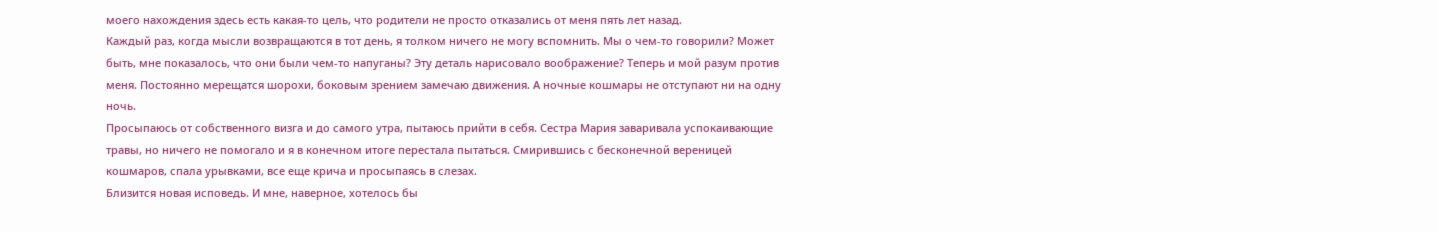моего нахождения здесь есть какая-то цель, что родители не просто отказались от меня пять лет назад.
Каждый раз, когда мысли возвращаются в тот день, я толком ничего не могу вспомнить. Мы о чем-то говорили? Может быть, мне показалось, что они были чем-то напуганы? Эту деталь нарисовало воображение? Теперь и мой разум против меня. Постоянно мерещатся шорохи, боковым зрением замечаю движения. А ночные кошмары не отступают ни на одну ночь.
Просыпаюсь от собственного визга и до самого утра, пытаюсь прийти в себя. Сестра Мария заваривала успокаивающие травы, но ничего не помогало и я в конечном итоге перестала пытаться. Смирившись с бесконечной вереницей кошмаров, спала урывками, все еще крича и просыпаясь в слезах.
Близится новая исповедь. И мне, наверное, хотелось бы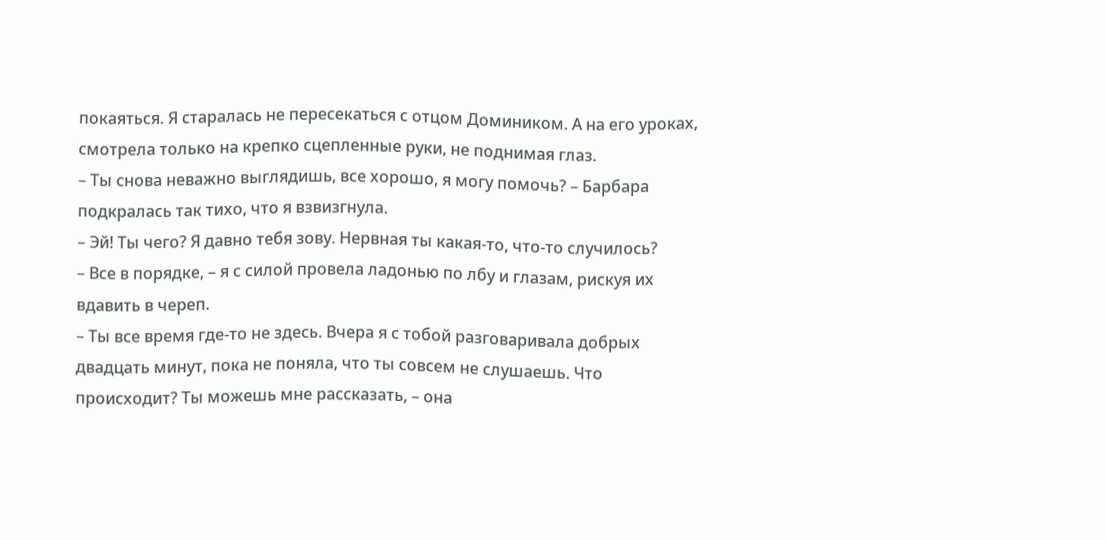покаяться. Я старалась не пересекаться с отцом Домиником. А на его уроках, смотрела только на крепко сцепленные руки, не поднимая глаз.
– Ты снова неважно выглядишь, все хорошо, я могу помочь? – Барбара подкралась так тихо, что я взвизгнула.
– Эй! Ты чего? Я давно тебя зову. Нервная ты какая-то, что-то случилось?
– Все в порядке, – я с силой провела ладонью по лбу и глазам, рискуя их вдавить в череп.
– Ты все время где-то не здесь. Вчера я с тобой разговаривала добрых двадцать минут, пока не поняла, что ты совсем не слушаешь. Что происходит? Ты можешь мне рассказать, – она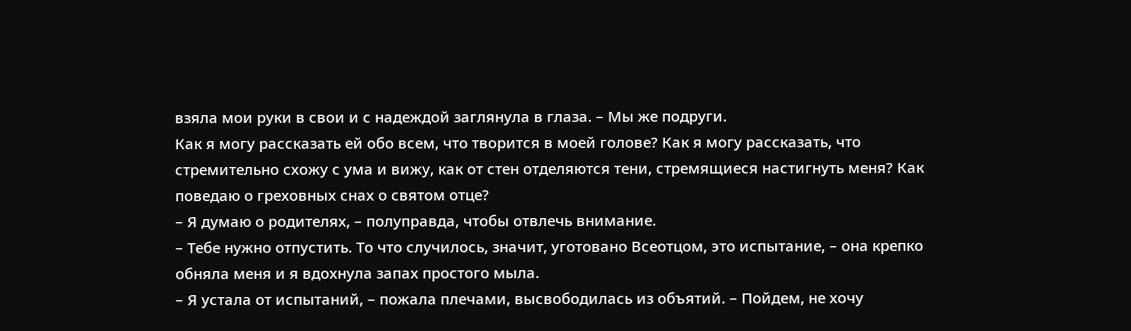взяла мои руки в свои и с надеждой заглянула в глаза. – Мы же подруги.
Как я могу рассказать ей обо всем, что творится в моей голове? Как я могу рассказать, что стремительно схожу с ума и вижу, как от стен отделяются тени, стремящиеся настигнуть меня? Как поведаю о греховных снах о святом отце?
– Я думаю о родителях, – полуправда, чтобы отвлечь внимание.
– Тебе нужно отпустить. То что случилось, значит, уготовано Всеотцом, это испытание, – она крепко обняла меня и я вдохнула запах простого мыла.
– Я устала от испытаний, – пожала плечами, высвободилась из объятий. – Пойдем, не хочу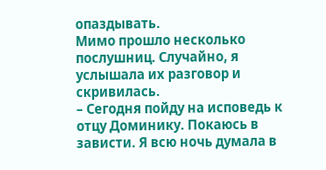опаздывать.
Мимо прошло несколько послушниц. Случайно, я услышала их разговор и скривилась.
– Сегодня пойду на исповедь к отцу Доминику. Покаюсь в зависти. Я всю ночь думала в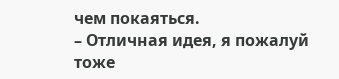чем покаяться.
– Отличная идея, я пожалуй тоже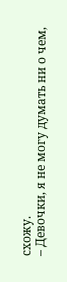схожу.
– Девочки, я не могу думать ни о чем,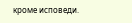кроме исповеди.